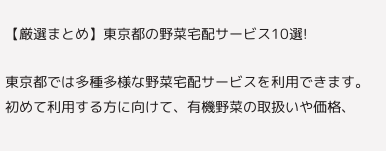【厳選まとめ】東京都の野菜宅配サービス10選!

東京都では多種多様な野菜宅配サービスを利用できます。
初めて利用する方に向けて、有機野菜の取扱いや価格、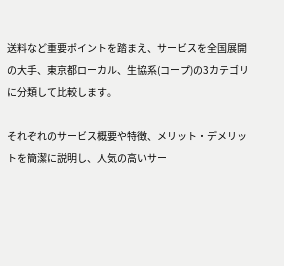送料など重要ポイントを踏まえ、サービスを全国展開の大手、東京都ローカル、生協系(コープ)の3カテゴリに分類して比較します。

それぞれのサービス概要や特徴、メリット・デメリットを簡潔に説明し、人気の高いサー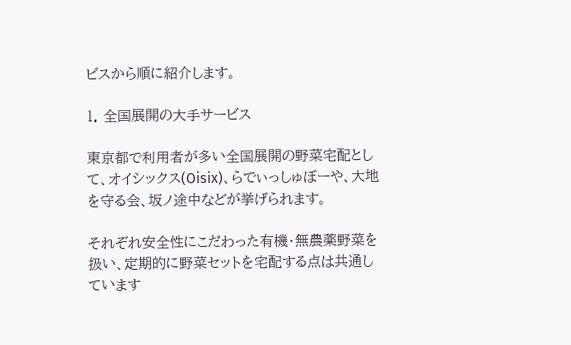ビスから順に紹介します。

1. 全国展開の大手サービス

東京都で利用者が多い全国展開の野菜宅配として、オイシックス(Oisix)、らでぃっしゅぼーや、大地を守る会、坂ノ途中などが挙げられます。

それぞれ安全性にこだわった有機・無農薬野菜を扱い、定期的に野菜セットを宅配する点は共通しています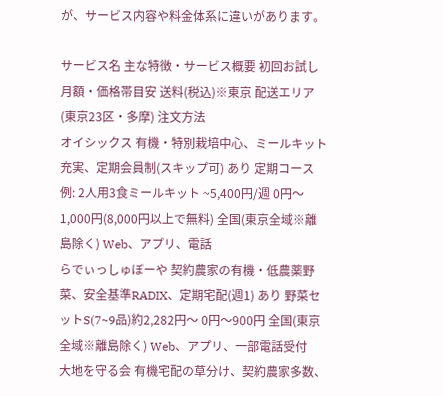が、サービス内容や料金体系に違いがあります。

サービス名 主な特徴・サービス概要 初回お試し 月額・価格帯目安 送料(税込)※東京 配送エリア(東京23区・多摩) 注文方法
オイシックス 有機・特別栽培中心、ミールキット充実、定期会員制(スキップ可) あり 定期コース例: 2人用3食ミールキット ~5,400円/週 0円〜1,000円(8,000円以上で無料) 全国(東京全域※離島除く) Web、アプリ、電話
らでぃっしゅぼーや 契約農家の有機・低農薬野菜、安全基準RADIX、定期宅配(週1) あり 野菜セットS(7~9品)約2,282円〜 0円〜900円 全国(東京全域※離島除く) Web、アプリ、一部電話受付
大地を守る会 有機宅配の草分け、契約農家多数、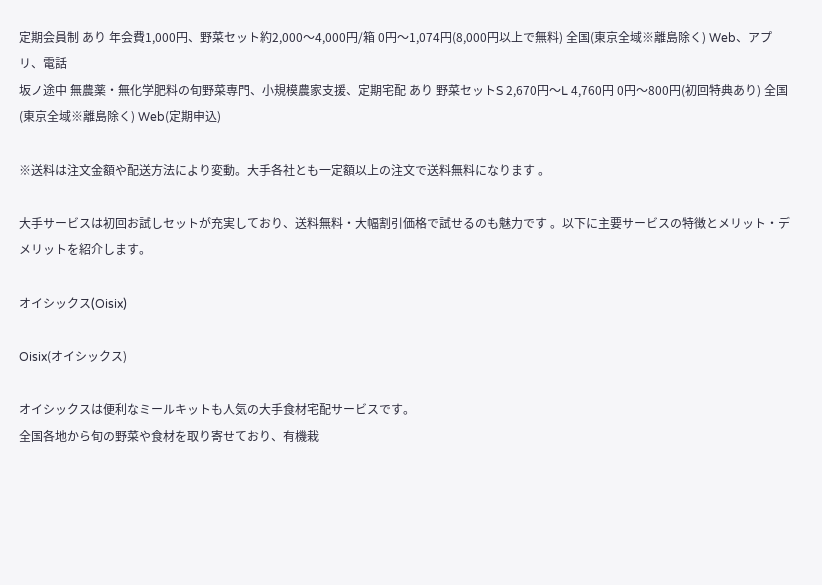定期会員制 あり 年会費1,000円、野菜セット約2,000〜4,000円/箱 0円〜1,074円(8,000円以上で無料) 全国(東京全域※離島除く) Web、アプリ、電話
坂ノ途中 無農薬・無化学肥料の旬野菜専門、小規模農家支援、定期宅配 あり 野菜セットS 2,670円〜L 4,760円 0円〜800円(初回特典あり) 全国(東京全域※離島除く) Web(定期申込)

※送料は注文金額や配送方法により変動。大手各社とも一定額以上の注文で送料無料になります 。

大手サービスは初回お試しセットが充実しており、送料無料・大幅割引価格で試せるのも魅力です 。以下に主要サービスの特徴とメリット・デメリットを紹介します。

オイシックス(Oisix)

Oisix(オイシックス)

オイシックスは便利なミールキットも人気の大手食材宅配サービスです。
全国各地から旬の野菜や食材を取り寄せており、有機栽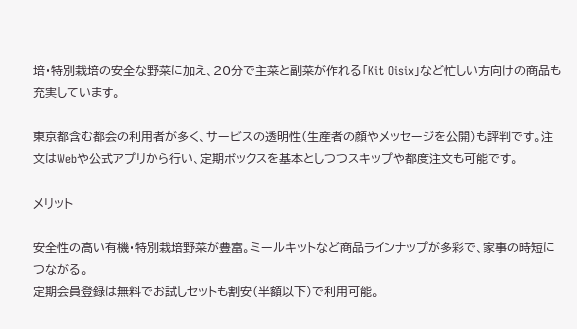培・特別栽培の安全な野菜に加え、20分で主菜と副菜が作れる「Kit Oisix」など忙しい方向けの商品も充実しています。

東京都含む都会の利用者が多く、サービスの透明性(生産者の顔やメッセージを公開)も評判です。注文はWebや公式アプリから行い、定期ボックスを基本としつつスキップや都度注文も可能です。

メリット

安全性の高い有機・特別栽培野菜が豊富。ミールキットなど商品ラインナップが多彩で、家事の時短につながる。
定期会員登録は無料でお試しセットも割安(半額以下)で利用可能。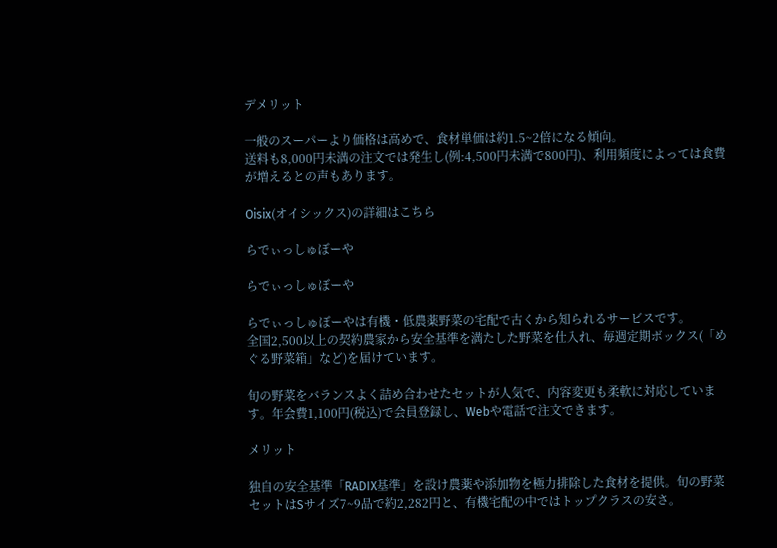デメリット

一般のスーパーより価格は高めで、食材単価は約1.5~2倍になる傾向。
送料も8,000円未満の注文では発生し(例:4,500円未満で800円)、利用頻度によっては食費が増えるとの声もあります。

Oisix(オイシックス)の詳細はこちら

らでぃっしゅぼーや

らでぃっしゅぼーや

らでぃっしゅぼーやは有機・低農薬野菜の宅配で古くから知られるサービスです。
全国2,500以上の契約農家から安全基準を満たした野菜を仕入れ、毎週定期ボックス(「めぐる野菜箱」など)を届けています。

旬の野菜をバランスよく詰め合わせたセットが人気で、内容変更も柔軟に対応しています。年会費1,100円(税込)で会員登録し、Webや電話で注文できます。

メリット

独自の安全基準「RADIX基準」を設け農薬や添加物を極力排除した食材を提供。旬の野菜セットはSサイズ7~9品で約2,282円と、有機宅配の中ではトップクラスの安さ。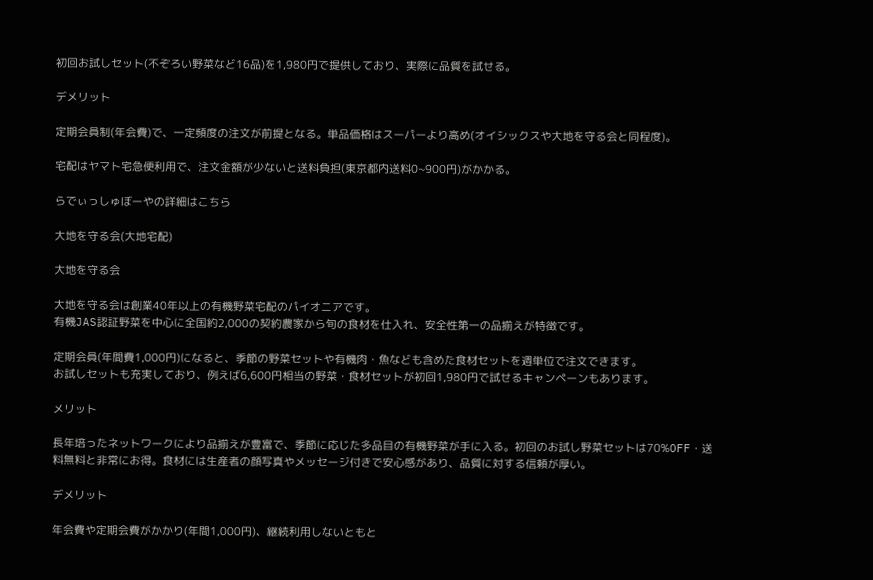初回お試しセット(不ぞろい野菜など16品)を1,980円で提供しており、実際に品質を試せる。

デメリット

定期会員制(年会費)で、一定頻度の注文が前提となる。単品価格はスーパーより高め(オイシックスや大地を守る会と同程度)。

宅配はヤマト宅急便利用で、注文金額が少ないと送料負担(東京都内送料0~900円)がかかる。

らでぃっしゅぼーやの詳細はこちら

大地を守る会(大地宅配)

大地を守る会

大地を守る会は創業40年以上の有機野菜宅配のパイオニアです。
有機JAS認証野菜を中心に全国約2,000の契約農家から旬の食材を仕入れ、安全性第一の品揃えが特徴です。

定期会員(年間費1,000円)になると、季節の野菜セットや有機肉・魚なども含めた食材セットを週単位で注文できます。
お試しセットも充実しており、例えば6,600円相当の野菜・食材セットが初回1,980円で試せるキャンペーンもあります。

メリット

長年培ったネットワークにより品揃えが豊富で、季節に応じた多品目の有機野菜が手に入る。初回のお試し野菜セットは70%OFF・送料無料と非常にお得。食材には生産者の顔写真やメッセージ付きで安心感があり、品質に対する信頼が厚い。

デメリット

年会費や定期会費がかかり(年間1,000円)、継続利用しないともと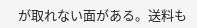が取れない面がある。送料も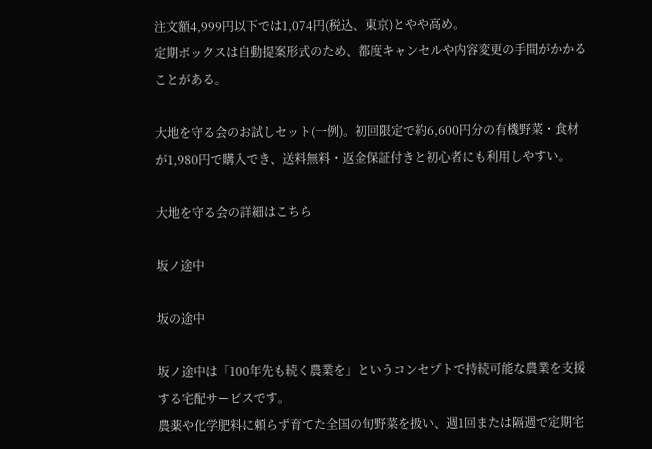注文額4,999円以下では1,074円(税込、東京)とやや高め。
定期ボックスは自動提案形式のため、都度キャンセルや内容変更の手間がかかることがある。

大地を守る会のお試しセット(一例)。初回限定で約6,600円分の有機野菜・食材が1,980円で購入でき、送料無料・返金保証付きと初心者にも利用しやすい。

大地を守る会の詳細はこちら

坂ノ途中

坂の途中

坂ノ途中は「100年先も続く農業を」というコンセプトで持続可能な農業を支援する宅配サービスです。
農薬や化学肥料に頼らず育てた全国の旬野菜を扱い、週1回または隔週で定期宅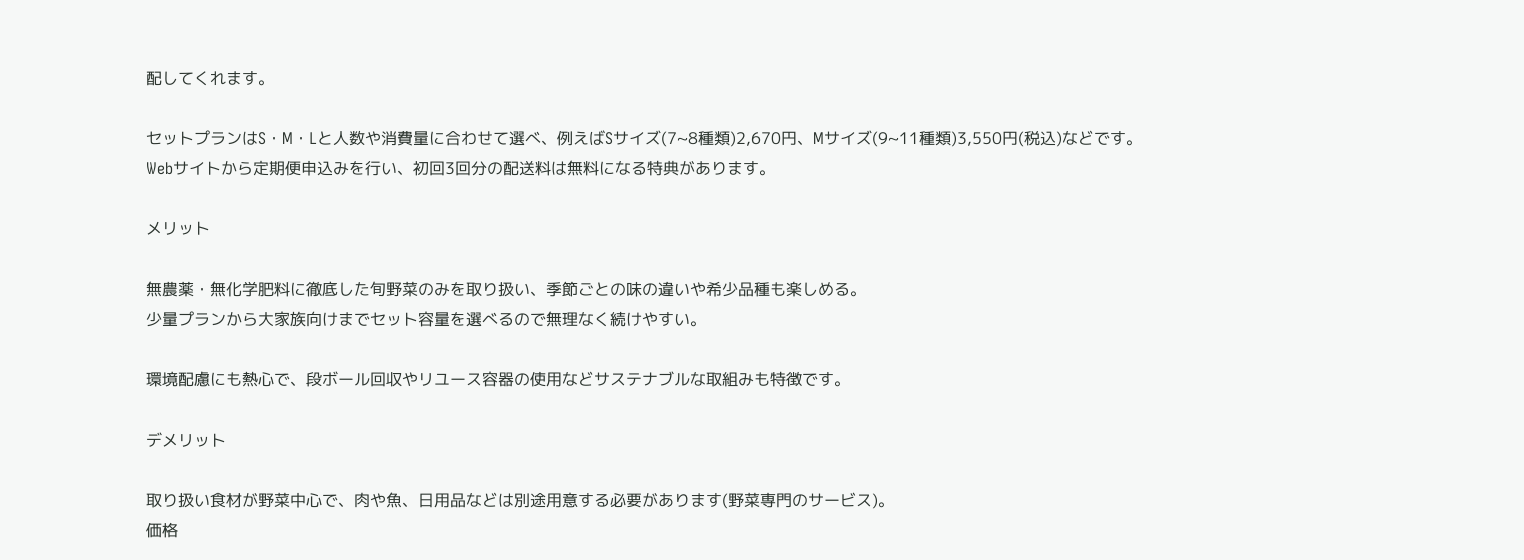配してくれます。

セットプランはS・M・Lと人数や消費量に合わせて選べ、例えばSサイズ(7~8種類)2,670円、Mサイズ(9~11種類)3,550円(税込)などです。
Webサイトから定期便申込みを行い、初回3回分の配送料は無料になる特典があります。

メリット

無農薬・無化学肥料に徹底した旬野菜のみを取り扱い、季節ごとの味の違いや希少品種も楽しめる。
少量プランから大家族向けまでセット容量を選べるので無理なく続けやすい。

環境配慮にも熱心で、段ボール回収やリユース容器の使用などサステナブルな取組みも特徴です。

デメリット

取り扱い食材が野菜中心で、肉や魚、日用品などは別途用意する必要があります(野菜専門のサービス)。
価格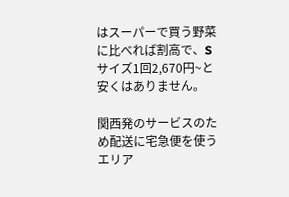はスーパーで買う野菜に比べれば割高で、Sサイズ1回2,670円~と安くはありません。

関西発のサービスのため配送に宅急便を使うエリア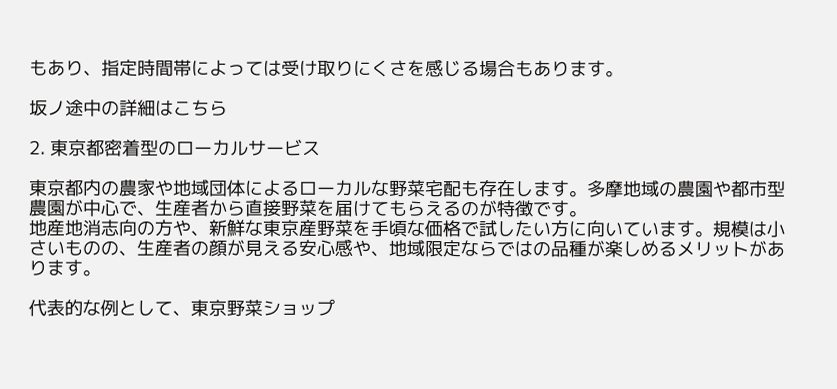もあり、指定時間帯によっては受け取りにくさを感じる場合もあります。

坂ノ途中の詳細はこちら

2. 東京都密着型のローカルサービス

東京都内の農家や地域団体によるローカルな野菜宅配も存在します。多摩地域の農園や都市型農園が中心で、生産者から直接野菜を届けてもらえるのが特徴です。
地産地消志向の方や、新鮮な東京産野菜を手頃な価格で試したい方に向いています。規模は小さいものの、生産者の顔が見える安心感や、地域限定ならではの品種が楽しめるメリットがあります。

代表的な例として、東京野菜ショップ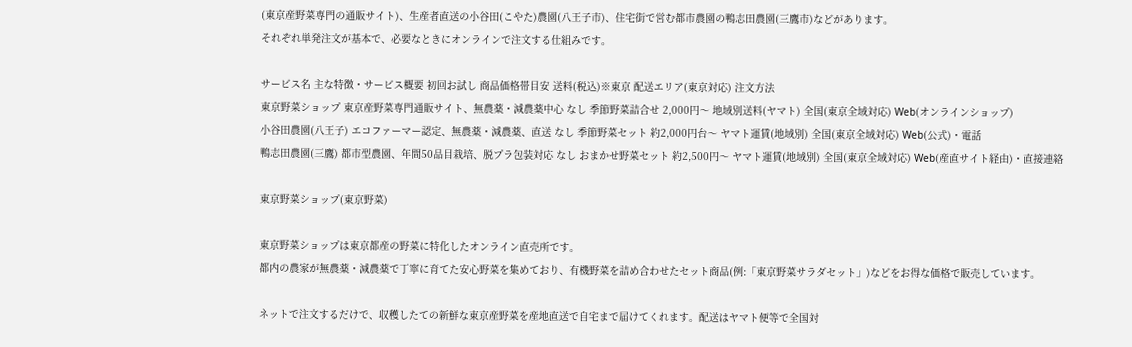(東京産野菜専門の通販サイト)、生産者直送の小谷田(こやた)農園(八王子市)、住宅街で営む都市農園の鴨志田農園(三鷹市)などがあります。
それぞれ単発注文が基本で、必要なときにオンラインで注文する仕組みです。

サービス名 主な特徴・サービス概要 初回お試し 商品価格帯目安 送料(税込)※東京 配送エリア(東京対応) 注文方法
東京野菜ショップ 東京産野菜専門通販サイト、無農薬・減農薬中心 なし 季節野菜詰合せ 2,000円〜 地域別送料(ヤマト) 全国(東京全域対応) Web(オンラインショップ)
小谷田農園(八王子) エコファーマー認定、無農薬・減農薬、直送 なし 季節野菜セット 約2,000円台〜 ヤマト運賃(地域別) 全国(東京全域対応) Web(公式)・電話
鴨志田農園(三鷹) 都市型農園、年間50品目栽培、脱プラ包装対応 なし おまかせ野菜セット 約2,500円〜 ヤマト運賃(地域別) 全国(東京全域対応) Web(産直サイト経由)・直接連絡

東京野菜ショップ(東京野菜)

東京野菜ショップは東京都産の野菜に特化したオンライン直売所です。
都内の農家が無農薬・減農薬で丁寧に育てた安心野菜を集めており、有機野菜を詰め合わせたセット商品(例:「東京野菜サラダセット」)などをお得な価格で販売しています。

ネットで注文するだけで、収穫したての新鮮な東京産野菜を産地直送で自宅まで届けてくれます。配送はヤマト便等で全国対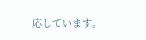応しています。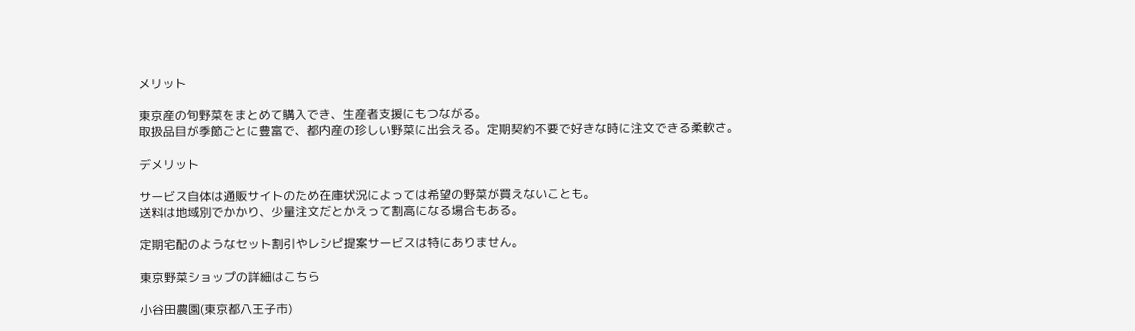メリット

東京産の旬野菜をまとめて購入でき、生産者支援にもつながる。
取扱品目が季節ごとに豊富で、都内産の珍しい野菜に出会える。定期契約不要で好きな時に注文できる柔軟さ。

デメリット

サービス自体は通販サイトのため在庫状況によっては希望の野菜が買えないことも。
送料は地域別でかかり、少量注文だとかえって割高になる場合もある。

定期宅配のようなセット割引やレシピ提案サービスは特にありません。

東京野菜ショップの詳細はこちら

小谷田農園(東京都八王子市)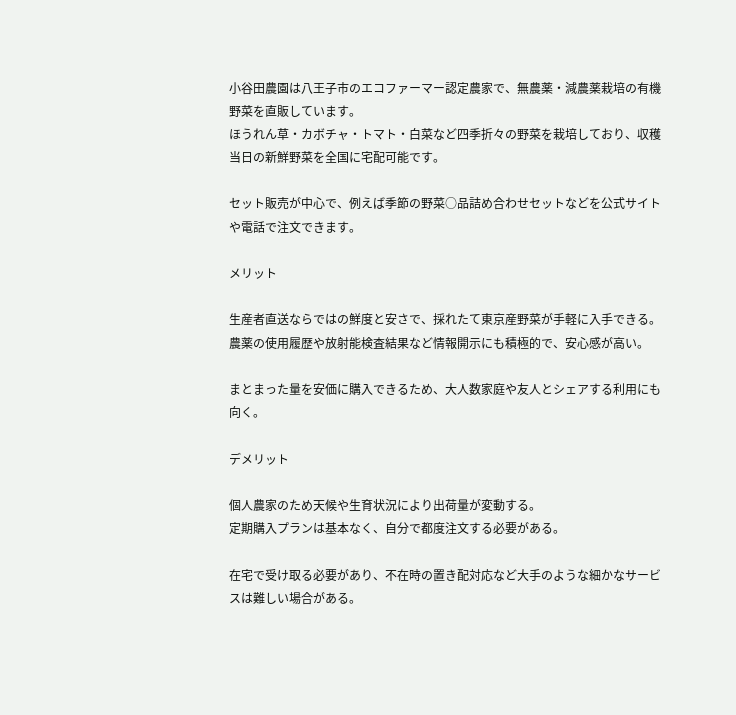小谷田農園は八王子市のエコファーマー認定農家で、無農薬・減農薬栽培の有機野菜を直販しています。
ほうれん草・カボチャ・トマト・白菜など四季折々の野菜を栽培しており、収穫当日の新鮮野菜を全国に宅配可能です。

セット販売が中心で、例えば季節の野菜○品詰め合わせセットなどを公式サイトや電話で注文できます。

メリット

生産者直送ならではの鮮度と安さで、採れたて東京産野菜が手軽に入手できる。
農薬の使用履歴や放射能検査結果など情報開示にも積極的で、安心感が高い。

まとまった量を安価に購入できるため、大人数家庭や友人とシェアする利用にも向く。

デメリット

個人農家のため天候や生育状況により出荷量が変動する。
定期購入プランは基本なく、自分で都度注文する必要がある。

在宅で受け取る必要があり、不在時の置き配対応など大手のような細かなサービスは難しい場合がある。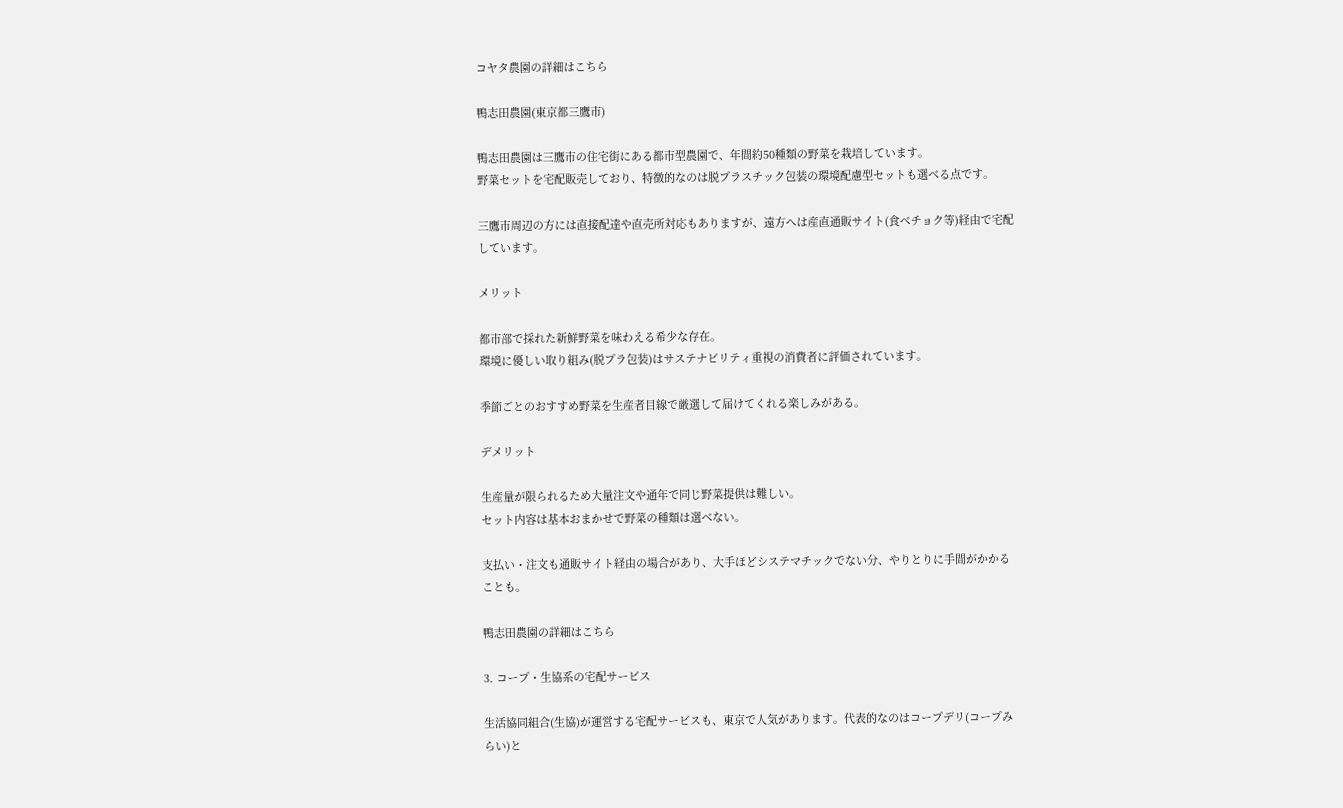コヤタ農園の詳細はこちら

鴨志田農園(東京都三鷹市)

鴨志田農園は三鷹市の住宅街にある都市型農園で、年間約50種類の野菜を栽培しています。
野菜セットを宅配販売しており、特徴的なのは脱プラスチック包装の環境配慮型セットも選べる点です。

三鷹市周辺の方には直接配達や直売所対応もありますが、遠方へは産直通販サイト(食べチョク等)経由で宅配しています。

メリット

都市部で採れた新鮮野菜を味わえる希少な存在。
環境に優しい取り組み(脱プラ包装)はサステナビリティ重視の消費者に評価されています。

季節ごとのおすすめ野菜を生産者目線で厳選して届けてくれる楽しみがある。

デメリット

生産量が限られるため大量注文や通年で同じ野菜提供は難しい。
セット内容は基本おまかせで野菜の種類は選べない。

支払い・注文も通販サイト経由の場合があり、大手ほどシステマチックでない分、やりとりに手間がかかることも。

鴨志田農園の詳細はこちら

3. コープ・生協系の宅配サービス

生活協同組合(生協)が運営する宅配サービスも、東京で人気があります。代表的なのはコープデリ(コープみらい)と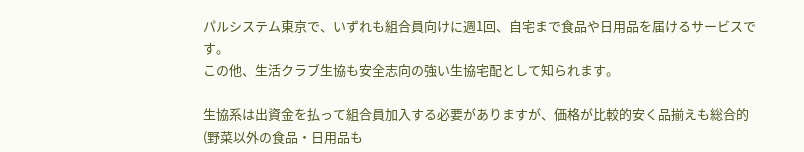パルシステム東京で、いずれも組合員向けに週1回、自宅まで食品や日用品を届けるサービスです。
この他、生活クラブ生協も安全志向の強い生協宅配として知られます。

生協系は出資金を払って組合員加入する必要がありますが、価格が比較的安く品揃えも総合的(野菜以外の食品・日用品も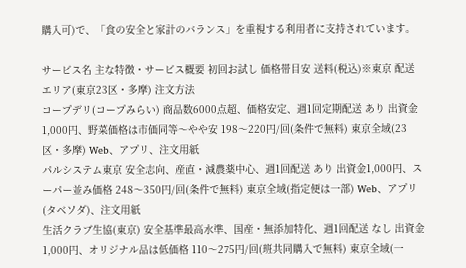購入可)で、「食の安全と家計のバランス」を重視する利用者に支持されています。

サービス名 主な特徴・サービス概要 初回お試し 価格帯目安 送料(税込)※東京 配送エリア(東京23区・多摩) 注文方法
コープデリ(コープみらい) 商品数6000点超、価格安定、週1回定期配送 あり 出資金1,000円、野菜価格は市価同等〜やや安 198〜220円/回(条件で無料) 東京全域(23区・多摩) Web、アプリ、注文用紙
パルシステム東京 安全志向、産直・減農薬中心、週1回配送 あり 出資金1,000円、スーパー並み価格 248〜350円/回(条件で無料) 東京全域(指定便は一部) Web、アプリ(タベソダ)、注文用紙
生活クラブ生協(東京) 安全基準最高水準、国産・無添加特化、週1回配送 なし 出資金1,000円、オリジナル品は低価格 110〜275円/回(班共同購入で無料) 東京全域(一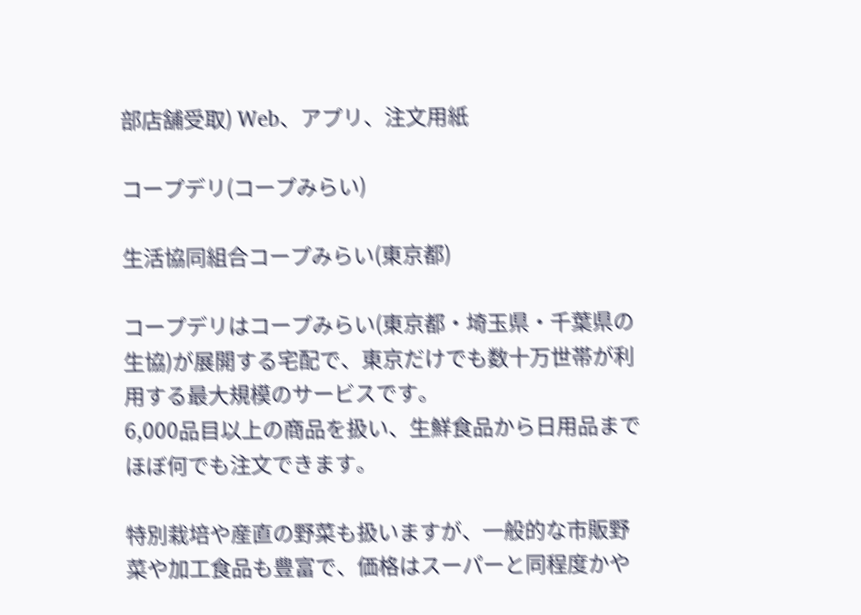部店舗受取) Web、アプリ、注文用紙

コープデリ(コープみらい)

生活協同組合コープみらい(東京都)

コープデリはコープみらい(東京都・埼玉県・千葉県の生協)が展開する宅配で、東京だけでも数十万世帯が利用する最大規模のサービスです。
6,000品目以上の商品を扱い、生鮮食品から日用品までほぼ何でも注文できます。

特別栽培や産直の野菜も扱いますが、一般的な市販野菜や加工食品も豊富で、価格はスーパーと同程度かや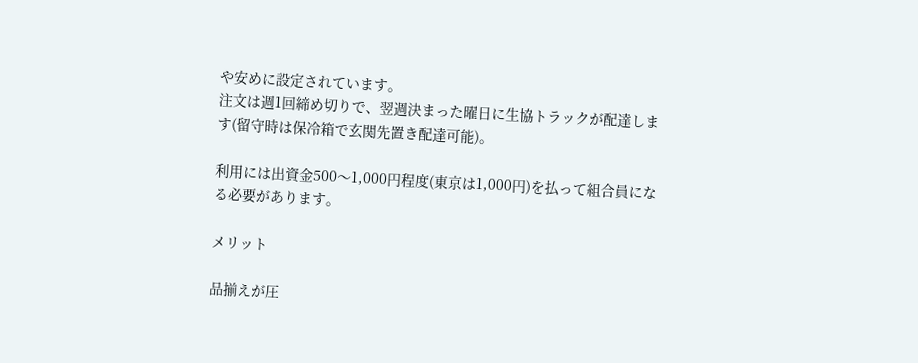や安めに設定されています。
注文は週1回締め切りで、翌週決まった曜日に生協トラックが配達します(留守時は保冷箱で玄関先置き配達可能)。

利用には出資金500〜1,000円程度(東京は1,000円)を払って組合員になる必要があります。

メリット

品揃えが圧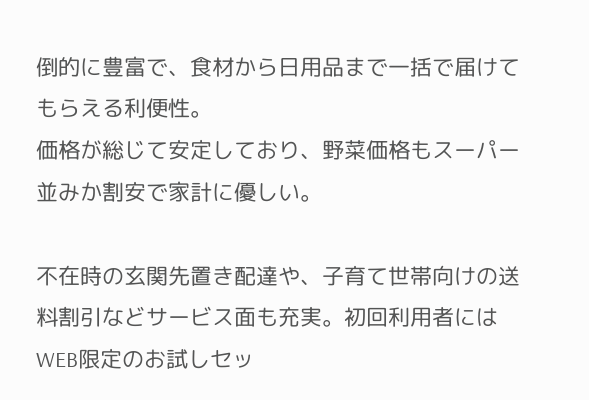倒的に豊富で、食材から日用品まで一括で届けてもらえる利便性。
価格が総じて安定しており、野菜価格もスーパー並みか割安で家計に優しい。

不在時の玄関先置き配達や、子育て世帯向けの送料割引などサービス面も充実。初回利用者にはWEB限定のお試しセッ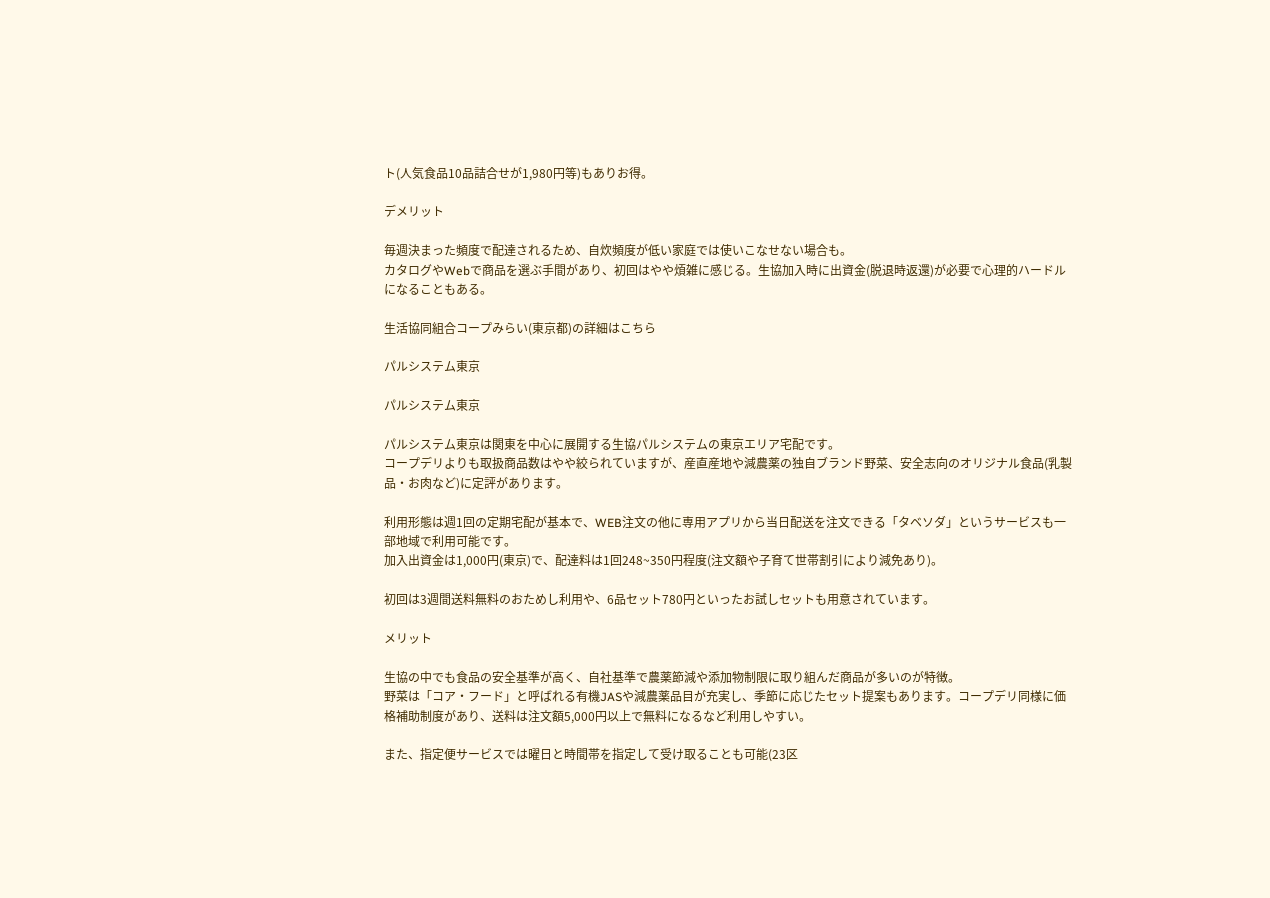ト(人気食品10品詰合せが1,980円等)もありお得。

デメリット

毎週決まった頻度で配達されるため、自炊頻度が低い家庭では使いこなせない場合も。
カタログやWebで商品を選ぶ手間があり、初回はやや煩雑に感じる。生協加入時に出資金(脱退時返還)が必要で心理的ハードルになることもある。

生活協同組合コープみらい(東京都)の詳細はこちら

パルシステム東京

パルシステム東京

パルシステム東京は関東を中心に展開する生協パルシステムの東京エリア宅配です。
コープデリよりも取扱商品数はやや絞られていますが、産直産地や減農薬の独自ブランド野菜、安全志向のオリジナル食品(乳製品・お肉など)に定評があります。

利用形態は週1回の定期宅配が基本で、WEB注文の他に専用アプリから当日配送を注文できる「タベソダ」というサービスも一部地域で利用可能です。
加入出資金は1,000円(東京)で、配達料は1回248~350円程度(注文額や子育て世帯割引により減免あり)。

初回は3週間送料無料のおためし利用や、6品セット780円といったお試しセットも用意されています。

メリット

生協の中でも食品の安全基準が高く、自社基準で農薬節減や添加物制限に取り組んだ商品が多いのが特徴。
野菜は「コア・フード」と呼ばれる有機JASや減農薬品目が充実し、季節に応じたセット提案もあります。コープデリ同様に価格補助制度があり、送料は注文額5,000円以上で無料になるなど利用しやすい。

また、指定便サービスでは曜日と時間帯を指定して受け取ることも可能(23区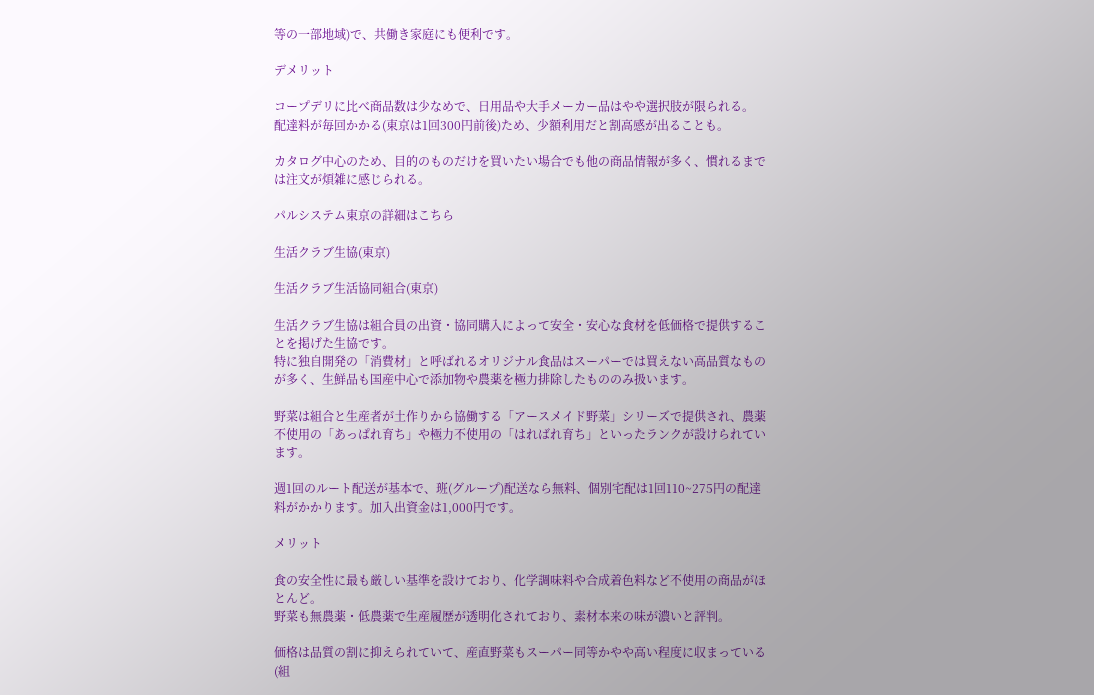等の一部地域)で、共働き家庭にも便利です。

デメリット

コープデリに比べ商品数は少なめで、日用品や大手メーカー品はやや選択肢が限られる。
配達料が毎回かかる(東京は1回300円前後)ため、少額利用だと割高感が出ることも。

カタログ中心のため、目的のものだけを買いたい場合でも他の商品情報が多く、慣れるまでは注文が煩雑に感じられる。

パルシステム東京の詳細はこちら

生活クラブ生協(東京)

生活クラブ生活協同組合(東京)

生活クラブ生協は組合員の出資・協同購入によって安全・安心な食材を低価格で提供することを掲げた生協です。
特に独自開発の「消費材」と呼ばれるオリジナル食品はスーパーでは買えない高品質なものが多く、生鮮品も国産中心で添加物や農薬を極力排除したもののみ扱います。

野菜は組合と生産者が土作りから協働する「アースメイド野菜」シリーズで提供され、農薬不使用の「あっぱれ育ち」や極力不使用の「はればれ育ち」といったランクが設けられています。

週1回のルート配送が基本で、班(グループ)配送なら無料、個別宅配は1回110~275円の配達料がかかります。加入出資金は1,000円です。

メリット

食の安全性に最も厳しい基準を設けており、化学調味料や合成着色料など不使用の商品がほとんど。
野菜も無農薬・低農薬で生産履歴が透明化されており、素材本来の味が濃いと評判。

価格は品質の割に抑えられていて、産直野菜もスーパー同等かやや高い程度に収まっている(組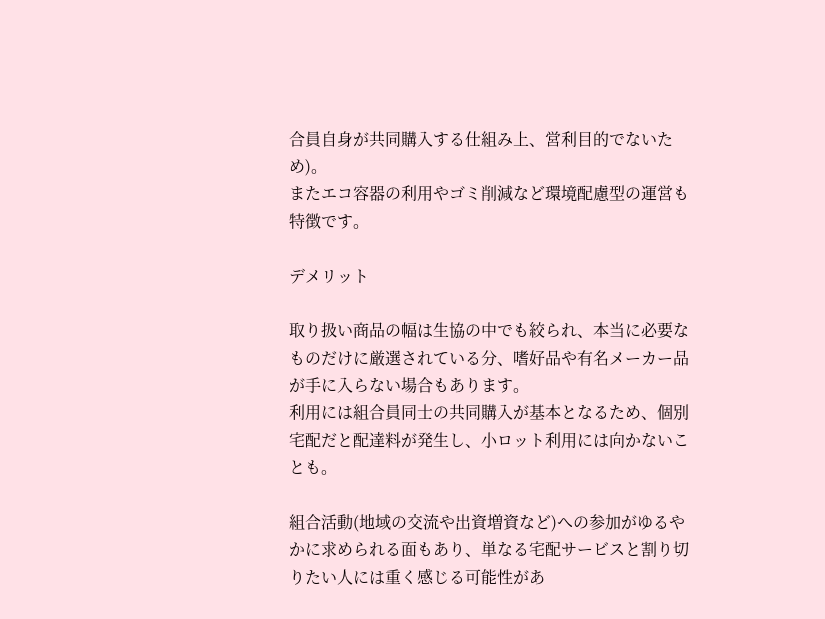合員自身が共同購入する仕組み上、営利目的でないため)。
またエコ容器の利用やゴミ削減など環境配慮型の運営も特徴です。

デメリット

取り扱い商品の幅は生協の中でも絞られ、本当に必要なものだけに厳選されている分、嗜好品や有名メーカー品が手に入らない場合もあります。
利用には組合員同士の共同購入が基本となるため、個別宅配だと配達料が発生し、小ロット利用には向かないことも。

組合活動(地域の交流や出資増資など)への参加がゆるやかに求められる面もあり、単なる宅配サービスと割り切りたい人には重く感じる可能性があ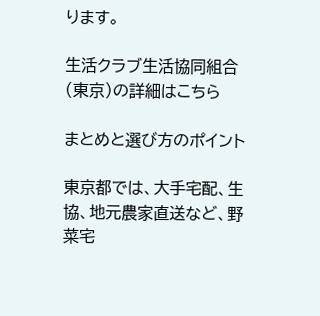ります。

生活クラブ生活協同組合(東京)の詳細はこちら

まとめと選び方のポイント

東京都では、大手宅配、生協、地元農家直送など、野菜宅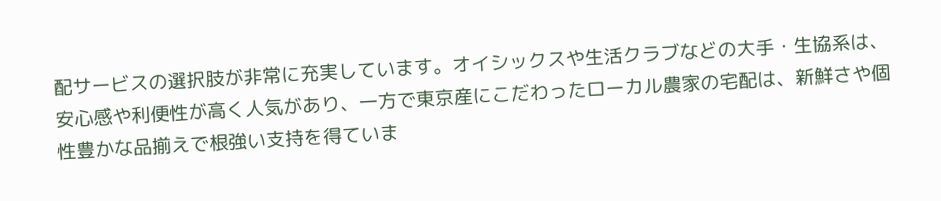配サービスの選択肢が非常に充実しています。オイシックスや生活クラブなどの大手・生協系は、安心感や利便性が高く人気があり、一方で東京産にこだわったローカル農家の宅配は、新鮮さや個性豊かな品揃えで根強い支持を得ていま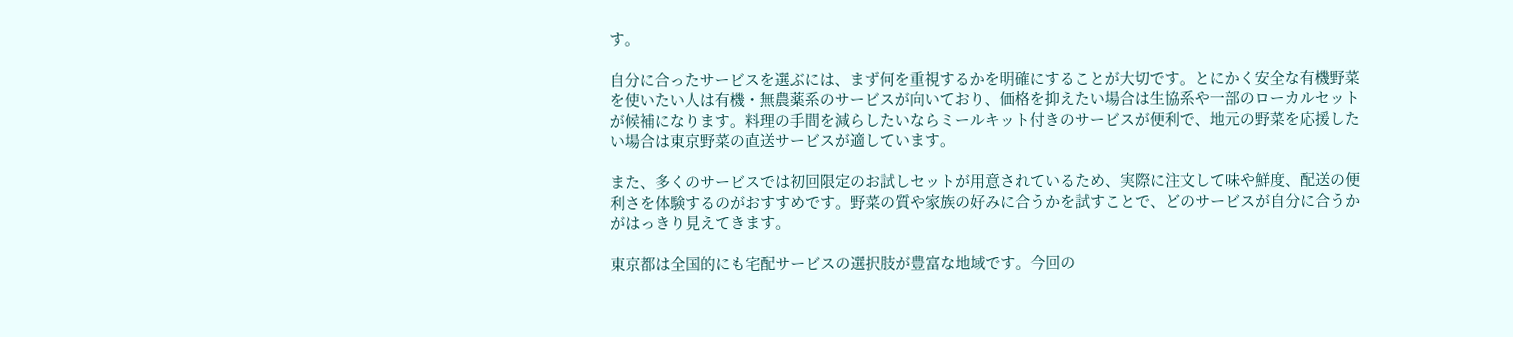す。

自分に合ったサービスを選ぶには、まず何を重視するかを明確にすることが大切です。とにかく安全な有機野菜を使いたい人は有機・無農薬系のサービスが向いており、価格を抑えたい場合は生協系や一部のローカルセットが候補になります。料理の手間を減らしたいならミールキット付きのサービスが便利で、地元の野菜を応援したい場合は東京野菜の直送サービスが適しています。

また、多くのサービスでは初回限定のお試しセットが用意されているため、実際に注文して味や鮮度、配送の便利さを体験するのがおすすめです。野菜の質や家族の好みに合うかを試すことで、どのサービスが自分に合うかがはっきり見えてきます。

東京都は全国的にも宅配サービスの選択肢が豊富な地域です。今回の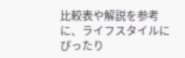比較表や解説を参考に、ライフスタイルにぴったり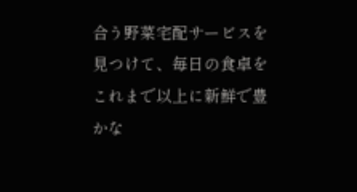合う野菜宅配サービスを見つけて、毎日の食卓をこれまで以上に新鮮で豊かな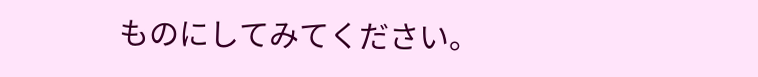ものにしてみてください。